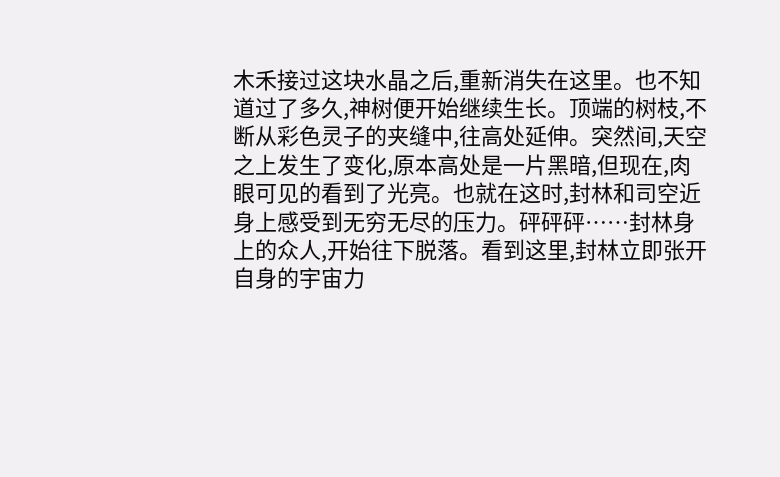木禾接过这块水晶之后,重新消失在这里。也不知道过了多久,神树便开始继续生长。顶端的树枝,不断从彩色灵子的夹缝中,往高处延伸。突然间,天空之上发生了变化,原本高处是一片黑暗,但现在,肉眼可见的看到了光亮。也就在这时,封林和司空近身上感受到无穷无尽的压力。砰砰砰……封林身上的众人,开始往下脱落。看到这里,封林立即张开自身的宇宙力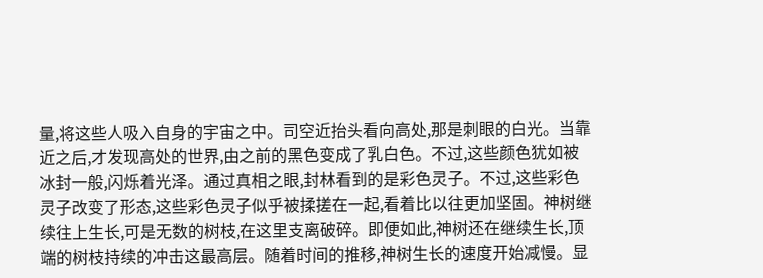量,将这些人吸入自身的宇宙之中。司空近抬头看向高处,那是刺眼的白光。当靠近之后,才发现高处的世界,由之前的黑色变成了乳白色。不过,这些颜色犹如被冰封一般,闪烁着光泽。通过真相之眼,封林看到的是彩色灵子。不过,这些彩色灵子改变了形态,这些彩色灵子似乎被揉搓在一起,看着比以往更加坚固。神树继续往上生长,可是无数的树枝,在这里支离破碎。即便如此,神树还在继续生长,顶端的树枝持续的冲击这最高层。随着时间的推移,神树生长的速度开始减慢。显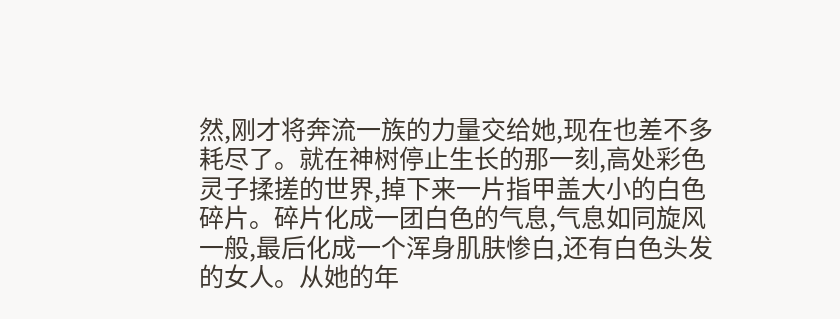然,刚才将奔流一族的力量交给她,现在也差不多耗尽了。就在神树停止生长的那一刻,高处彩色灵子揉搓的世界,掉下来一片指甲盖大小的白色碎片。碎片化成一团白色的气息,气息如同旋风一般,最后化成一个浑身肌肤惨白,还有白色头发的女人。从她的年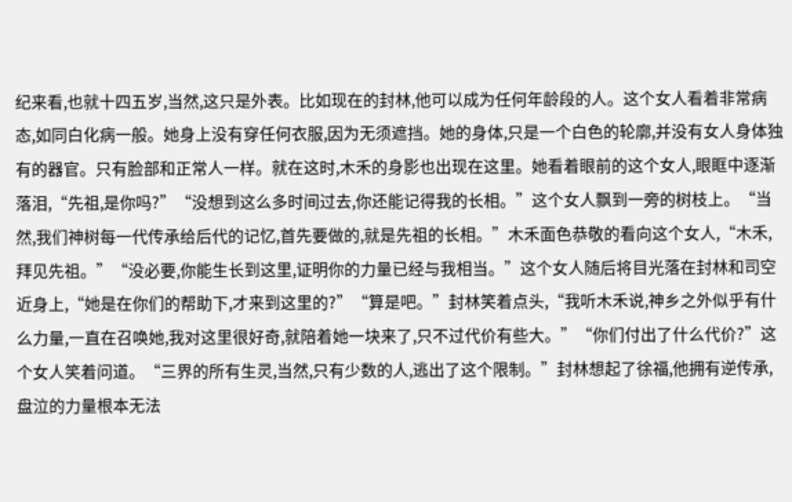纪来看,也就十四五岁,当然,这只是外表。比如现在的封林,他可以成为任何年龄段的人。这个女人看着非常病态,如同白化病一般。她身上没有穿任何衣服,因为无须遮挡。她的身体,只是一个白色的轮廓,并没有女人身体独有的器官。只有脸部和正常人一样。就在这时,木禾的身影也出现在这里。她看着眼前的这个女人,眼眶中逐渐落泪,“先祖,是你吗?”“没想到这么多时间过去,你还能记得我的长相。”这个女人飘到一旁的树枝上。“当然,我们神树每一代传承给后代的记忆,首先要做的,就是先祖的长相。”木禾面色恭敬的看向这个女人,“木禾,拜见先祖。”“没必要,你能生长到这里,证明你的力量已经与我相当。”这个女人随后将目光落在封林和司空近身上,“她是在你们的帮助下,才来到这里的?”“算是吧。”封林笑着点头,“我听木禾说,神乡之外似乎有什么力量,一直在召唤她,我对这里很好奇,就陪着她一块来了,只不过代价有些大。”“你们付出了什么代价?”这个女人笑着问道。“三界的所有生灵,当然,只有少数的人,逃出了这个限制。”封林想起了徐福,他拥有逆传承,盘泣的力量根本无法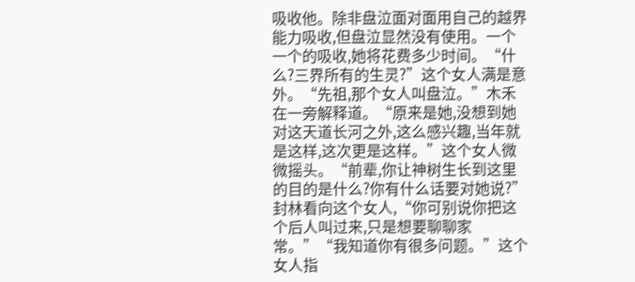吸收他。除非盘泣面对面用自己的越界能力吸收,但盘泣显然没有使用。一个一个的吸收,她将花费多少时间。“什么?三界所有的生灵?”这个女人满是意外。“先祖,那个女人叫盘泣。”木禾在一旁解释道。“原来是她,没想到她对这天道长河之外,这么感兴趣,当年就是这样,这次更是这样。”这个女人微微摇头。“前辈,你让神树生长到这里的目的是什么?你有什么话要对她说?”封林看向这个女人,“你可别说你把这个后人叫过来,只是想要聊聊家常。”“我知道你有很多问题。”这个女人指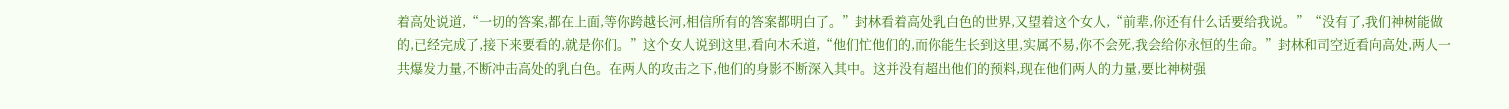着高处说道,“一切的答案,都在上面,等你跨越长河,相信所有的答案都明白了。”封林看着高处乳白色的世界,又望着这个女人,“前辈,你还有什么话要给我说。”“没有了,我们神树能做的,已经完成了,接下来要看的,就是你们。”这个女人说到这里,看向木禾道,“他们忙他们的,而你能生长到这里,实属不易,你不会死,我会给你永恒的生命。”封林和司空近看向高处,两人一共爆发力量,不断冲击高处的乳白色。在两人的攻击之下,他们的身影不断深入其中。这并没有超出他们的预料,现在他们两人的力量,要比神树强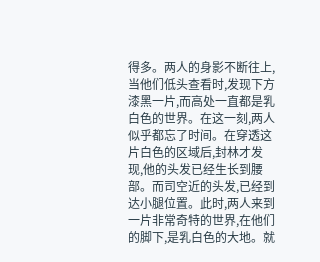得多。两人的身影不断往上,当他们低头查看时,发现下方漆黑一片,而高处一直都是乳白色的世界。在这一刻,两人似乎都忘了时间。在穿透这片白色的区域后,封林才发现,他的头发已经生长到腰部。而司空近的头发,已经到达小腿位置。此时,两人来到一片非常奇特的世界,在他们的脚下,是乳白色的大地。就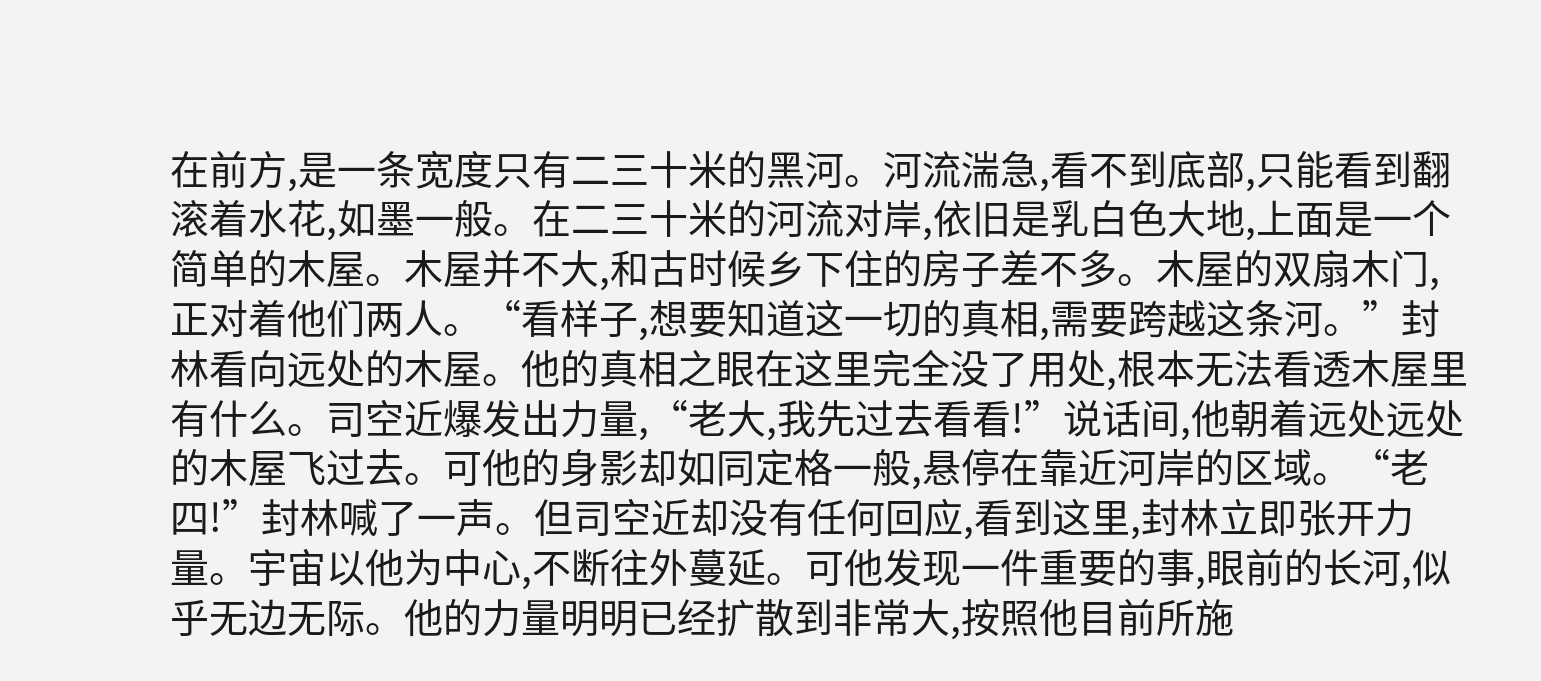在前方,是一条宽度只有二三十米的黑河。河流湍急,看不到底部,只能看到翻滚着水花,如墨一般。在二三十米的河流对岸,依旧是乳白色大地,上面是一个简单的木屋。木屋并不大,和古时候乡下住的房子差不多。木屋的双扇木门,正对着他们两人。“看样子,想要知道这一切的真相,需要跨越这条河。”封林看向远处的木屋。他的真相之眼在这里完全没了用处,根本无法看透木屋里有什么。司空近爆发出力量,“老大,我先过去看看!”说话间,他朝着远处远处的木屋飞过去。可他的身影却如同定格一般,悬停在靠近河岸的区域。“老四!”封林喊了一声。但司空近却没有任何回应,看到这里,封林立即张开力量。宇宙以他为中心,不断往外蔓延。可他发现一件重要的事,眼前的长河,似乎无边无际。他的力量明明已经扩散到非常大,按照他目前所施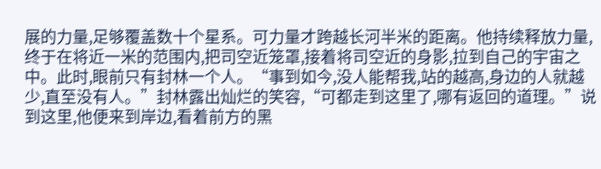展的力量,足够覆盖数十个星系。可力量才跨越长河半米的距离。他持续释放力量,终于在将近一米的范围内,把司空近笼罩,接着将司空近的身影,拉到自己的宇宙之中。此时,眼前只有封林一个人。“事到如今,没人能帮我,站的越高,身边的人就越少,直至没有人。”封林露出灿烂的笑容,“可都走到这里了,哪有返回的道理。”说到这里,他便来到岸边,看着前方的黑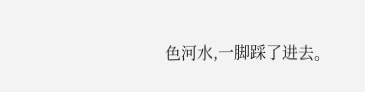色河水,一脚踩了进去。